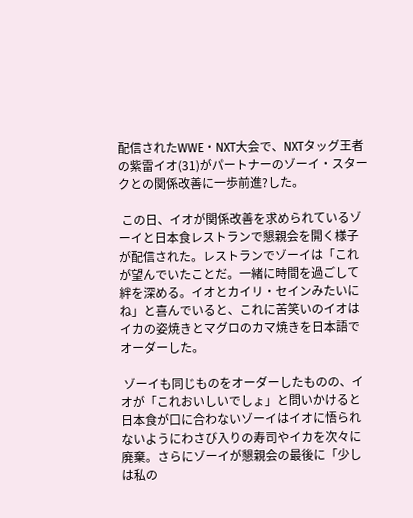配信されたWWE・NXT大会で、NXTタッグ王者の紫雷イオ(31)がパートナーのゾーイ・スタークとの関係改善に一歩前進?した。

 この日、イオが関係改善を求められているゾーイと日本食レストランで懇親会を開く様子が配信された。レストランでゾーイは「これが望んでいたことだ。一緒に時間を過ごして絆を深める。イオとカイリ・セインみたいにね」と喜んでいると、これに苦笑いのイオはイカの姿焼きとマグロのカマ焼きを日本語でオーダーした。

 ゾーイも同じものをオーダーしたものの、イオが「これおいしいでしょ」と問いかけると日本食が口に合わないゾーイはイオに悟られないようにわさび入りの寿司やイカを次々に廃棄。さらにゾーイが懇親会の最後に「少しは私の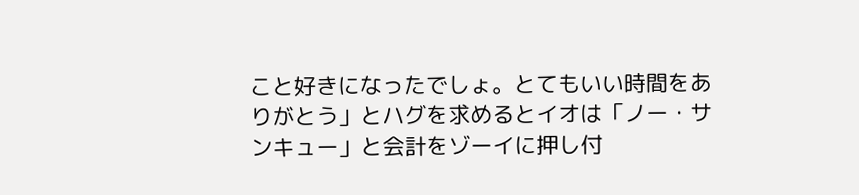こと好きになったでしょ。とてもいい時間をありがとう」とハグを求めるとイオは「ノー・サンキュー」と会計をゾーイに押し付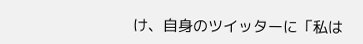け、自身のツイッターに「私は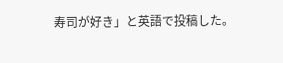寿司が好き」と英語で投稿した。